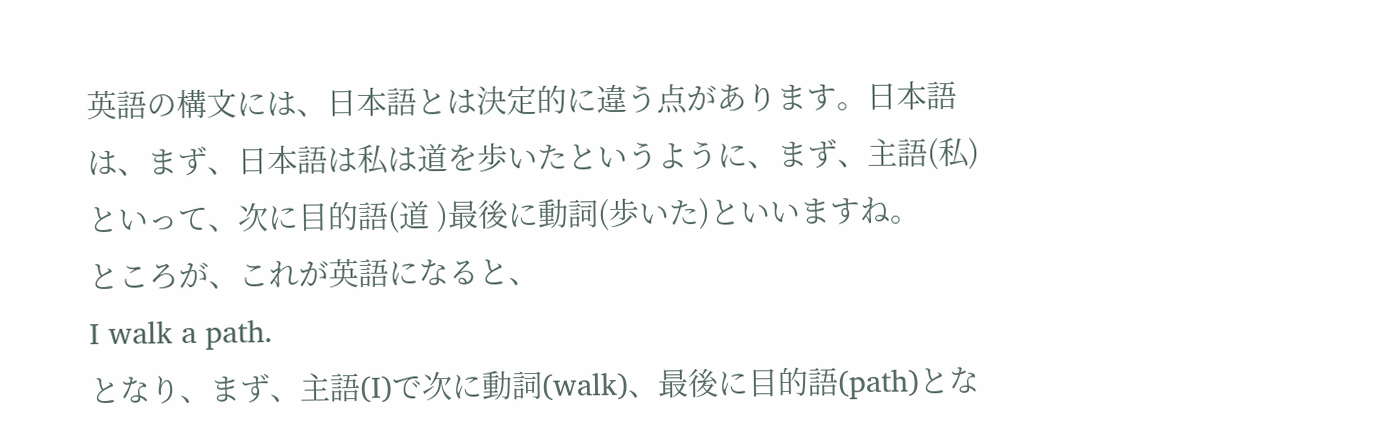英語の構文には、日本語とは決定的に違う点があります。日本語は、まず、日本語は私は道を歩いたというように、まず、主語(私)といって、次に目的語(道 )最後に動詞(歩いた)といいますね。
ところが、これが英語になると、
I walk a path.
となり、まず、主語(I)で次に動詞(walk)、最後に目的語(path)とな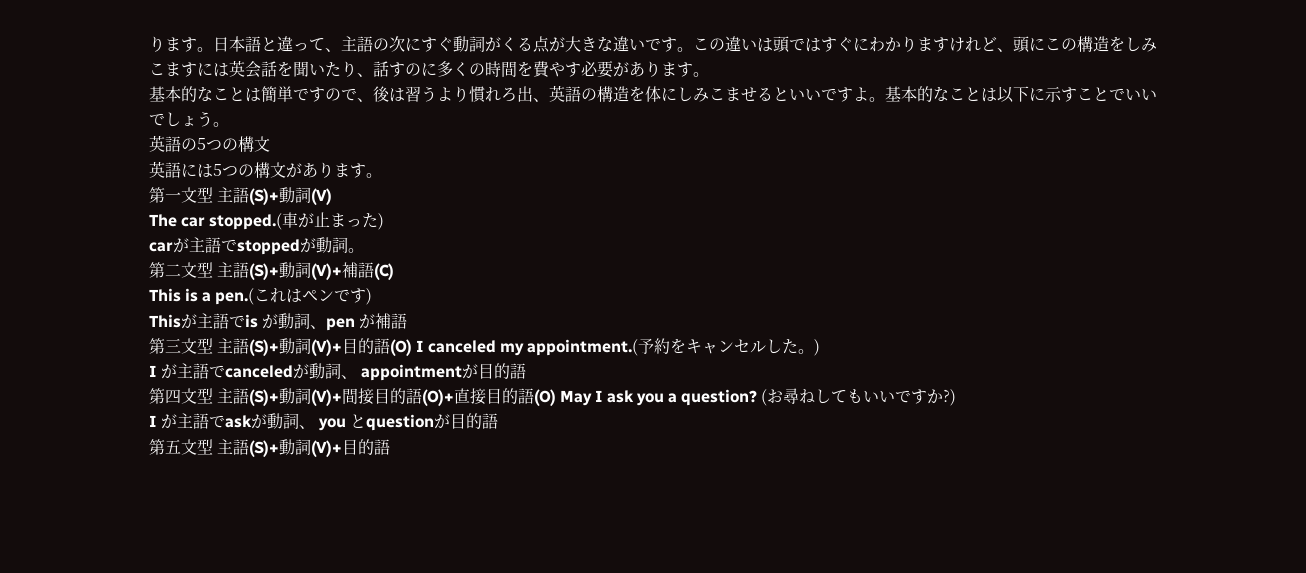ります。日本語と違って、主語の次にすぐ動詞がくる点が大きな違いです。この違いは頭ではすぐにわかりますけれど、頭にこの構造をしみこますには英会話を聞いたり、話すのに多くの時間を費やす必要があります。
基本的なことは簡単ですので、後は習うより慣れろ出、英語の構造を体にしみこませるといいですよ。基本的なことは以下に示すことでいいでしょう。
英語の5つの構文
英語には5つの構文があります。
第一文型 主語(S)+動詞(V)
The car stopped.(車が止まった)
carが主語でstoppedが動詞。
第二文型 主語(S)+動詞(V)+補語(C)
This is a pen.(これはペンです)
Thisが主語でis が動詞、pen が補語
第三文型 主語(S)+動詞(V)+目的語(O) I canceled my appointment.(予約をキャンセルした。)
I が主語でcanceledが動詞、 appointmentが目的語
第四文型 主語(S)+動詞(V)+間接目的語(O)+直接目的語(O) May I ask you a question? (お尋ねしてもいいですか?)
I が主語でaskが動詞、 you とquestionが目的語
第五文型 主語(S)+動詞(V)+目的語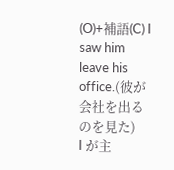(O)+補語(C) I saw him leave his office.(彼が会社を出るのを見た)
I が主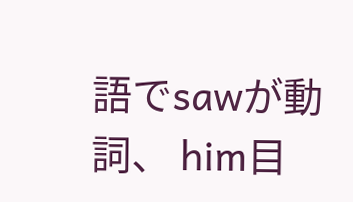語でsawが動詞、 him目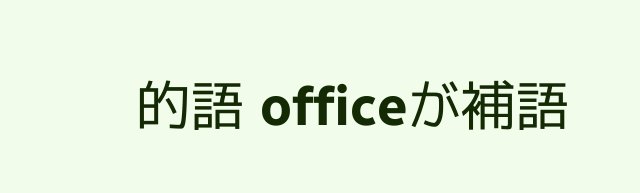的語 officeが補語